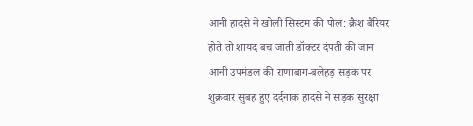आनी हादसे ने खोली सिस्टम की पोल: क्रैश बैरियर होते तो शायद बच जाती डॉक्टर दंपती की जान
आनी उपमंडल की राणाबाग-बलेहड़ सड़क पर शुक्रवार सुबह हुए दर्दनाक हादसे ने सड़क सुरक्षा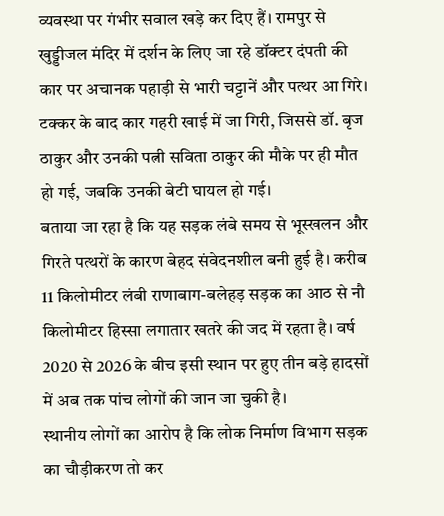व्यवस्था पर गंभीर सवाल खड़े कर दिए हैं। रामपुर से खुड्डीजल मंदिर में दर्शन के लिए जा रहे डॉक्टर दंपती की कार पर अचानक पहाड़ी से भारी चट्टानें और पत्थर आ गिरे। टक्कर के बाद कार गहरी खाई में जा गिरी, जिससे डॉ. बृज ठाकुर और उनकी पत्नी सविता ठाकुर की मौके पर ही मौत हो गई, जबकि उनकी बेटी घायल हो गई।
बताया जा रहा है कि यह सड़क लंबे समय से भूस्खलन और गिरते पत्थरों के कारण बेहद संवेदनशील बनी हुई है। करीब 11 किलोमीटर लंबी राणाबाग-बलेहड़ सड़क का आठ से नौ किलोमीटर हिस्सा लगातार खतरे की जद में रहता है। वर्ष 2020 से 2026 के बीच इसी स्थान पर हुए तीन बड़े हादसों में अब तक पांच लोगों की जान जा चुकी है।
स्थानीय लोगों का आरोप है कि लोक निर्माण विभाग सड़क का चौड़ीकरण तो कर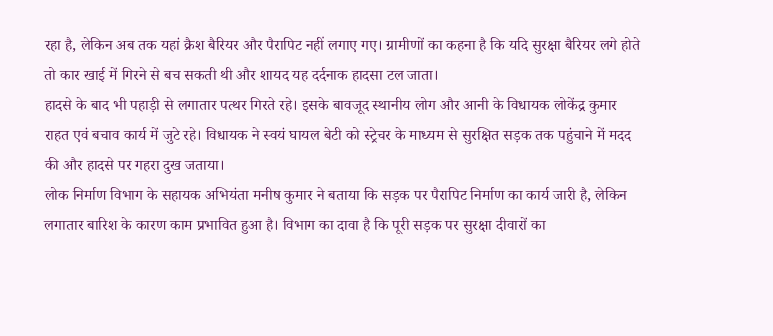रहा है, लेकिन अब तक यहां क्रैश बैरियर और पैरापिट नहीं लगाए गए। ग्रामीणों का कहना है कि यदि सुरक्षा बैरियर लगे होते तो कार खाई में गिरने से बच सकती थी और शायद यह दर्दनाक हादसा टल जाता।
हादसे के बाद भी पहाड़ी से लगातार पत्थर गिरते रहे। इसके बावजूद स्थानीय लोग और आनी के विधायक लोकेंद्र कुमार राहत एवं बचाव कार्य में जुटे रहे। विधायक ने स्वयं घायल बेटी को स्ट्रेचर के माध्यम से सुरक्षित सड़क तक पहुंचाने में मदद की और हादसे पर गहरा दुख जताया।
लोक निर्माण विभाग के सहायक अभियंता मनीष कुमार ने बताया कि सड़क पर पैरापिट निर्माण का कार्य जारी है, लेकिन लगातार बारिश के कारण काम प्रभावित हुआ है। विभाग का दावा है कि पूरी सड़क पर सुरक्षा दीवारों का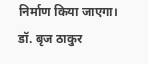निर्माण किया जाएगा।
डॉ. बृज ठाकुर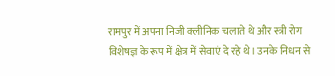रामपुर में अपना निजी क्लीनिक चलाते थे और स्त्री रोग विशेषज्ञ के रूप में क्षेत्र में सेवाएं दे रहे थे। उनके निधन से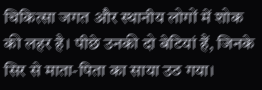चिकित्सा जगत और स्थानीय लोगों में शोक की लहर है। पीछे उनकी दो बेटियां हैं, जिनके सिर से माता-पिता का साया उठ गया।